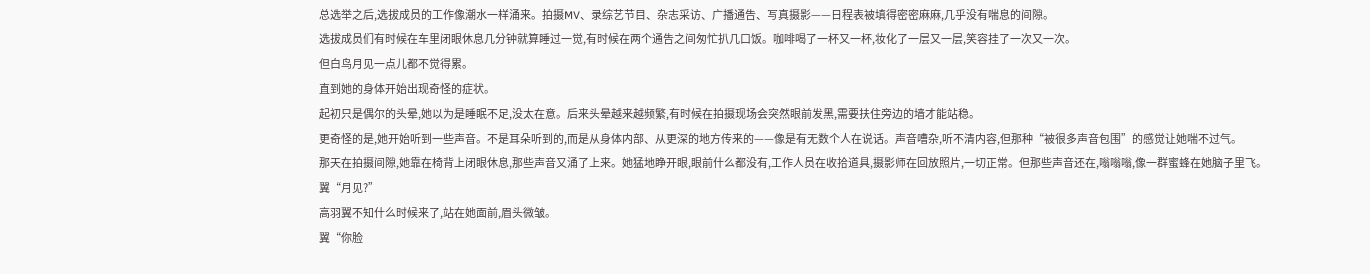总选举之后,选拔成员的工作像潮水一样涌来。拍摄MV、录综艺节目、杂志采访、广播通告、写真摄影——日程表被填得密密麻麻,几乎没有喘息的间隙。
选拔成员们有时候在车里闭眼休息几分钟就算睡过一觉,有时候在两个通告之间匆忙扒几口饭。咖啡喝了一杯又一杯,妆化了一层又一层,笑容挂了一次又一次。
但白鸟月见一点儿都不觉得累。
直到她的身体开始出现奇怪的症状。
起初只是偶尔的头晕,她以为是睡眠不足,没太在意。后来头晕越来越频繁,有时候在拍摄现场会突然眼前发黑,需要扶住旁边的墙才能站稳。
更奇怪的是,她开始听到一些声音。不是耳朵听到的,而是从身体内部、从更深的地方传来的——像是有无数个人在说话。声音嘈杂,听不清内容,但那种“被很多声音包围”的感觉让她喘不过气。
那天在拍摄间隙,她靠在椅背上闭眼休息,那些声音又涌了上来。她猛地睁开眼,眼前什么都没有,工作人员在收拾道具,摄影师在回放照片,一切正常。但那些声音还在,嗡嗡嗡,像一群蜜蜂在她脑子里飞。
翼“月见?”
高羽翼不知什么时候来了,站在她面前,眉头微皱。
翼“你脸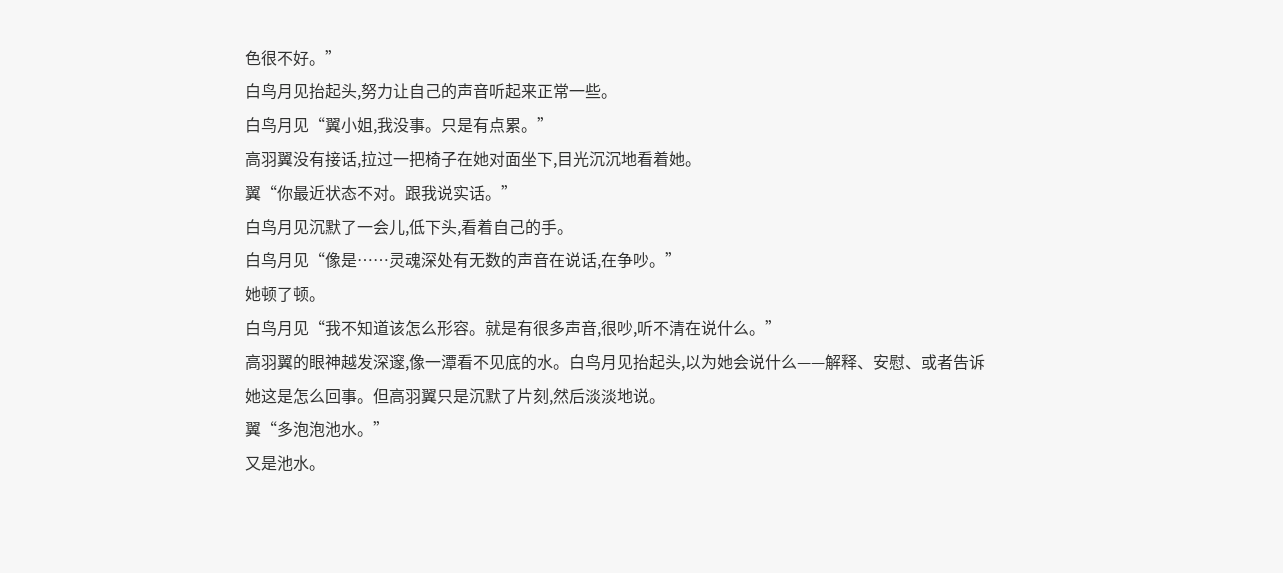色很不好。”
白鸟月见抬起头,努力让自己的声音听起来正常一些。
白鸟月见“翼小姐,我没事。只是有点累。”
高羽翼没有接话,拉过一把椅子在她对面坐下,目光沉沉地看着她。
翼“你最近状态不对。跟我说实话。”
白鸟月见沉默了一会儿,低下头,看着自己的手。
白鸟月见“像是……灵魂深处有无数的声音在说话,在争吵。”
她顿了顿。
白鸟月见“我不知道该怎么形容。就是有很多声音,很吵,听不清在说什么。”
高羽翼的眼神越发深邃,像一潭看不见底的水。白鸟月见抬起头,以为她会说什么——解释、安慰、或者告诉她这是怎么回事。但高羽翼只是沉默了片刻,然后淡淡地说。
翼“多泡泡池水。”
又是池水。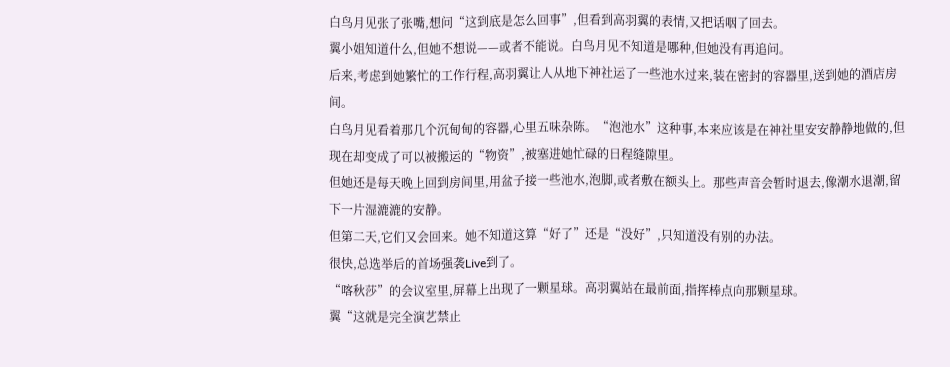白鸟月见张了张嘴,想问“这到底是怎么回事”,但看到高羽翼的表情,又把话咽了回去。
翼小姐知道什么,但她不想说——或者不能说。白鸟月见不知道是哪种,但她没有再追问。
后来,考虑到她繁忙的工作行程,高羽翼让人从地下神社运了一些池水过来,装在密封的容器里,送到她的酒店房间。
白鸟月见看着那几个沉甸甸的容器,心里五味杂陈。“泡池水”这种事,本来应该是在神社里安安静静地做的,但现在却变成了可以被搬运的“物资”,被塞进她忙碌的日程缝隙里。
但她还是每天晚上回到房间里,用盆子接一些池水,泡脚,或者敷在额头上。那些声音会暂时退去,像潮水退潮,留下一片湿漉漉的安静。
但第二天,它们又会回来。她不知道这算“好了”还是“没好”,只知道没有别的办法。
很快,总选举后的首场强袭Live到了。
“喀秋莎”的会议室里,屏幕上出现了一颗星球。高羽翼站在最前面,指挥棒点向那颗星球。
翼“这就是完全演艺禁止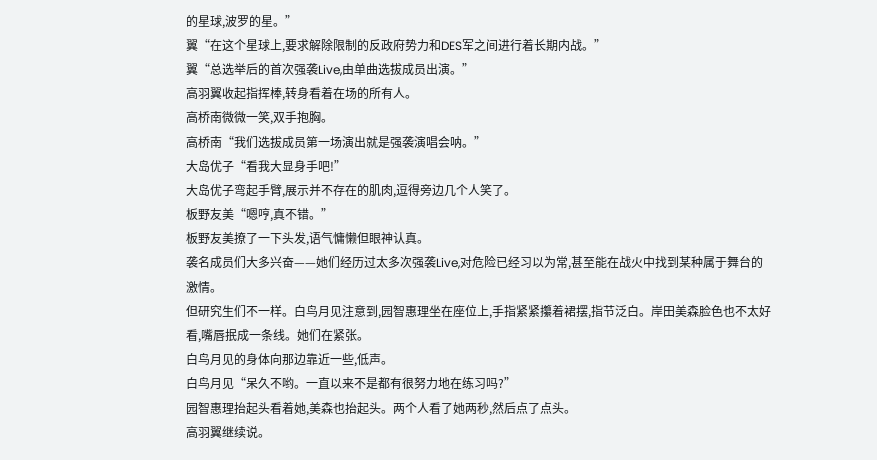的星球,波罗的星。”
翼“在这个星球上,要求解除限制的反政府势力和DES军之间进行着长期内战。”
翼“总选举后的首次强袭Live,由单曲选拔成员出演。”
高羽翼收起指挥棒,转身看着在场的所有人。
高桥南微微一笑,双手抱胸。
高桥南“我们选拔成员第一场演出就是强袭演唱会呐。”
大岛优子“看我大显身手吧!”
大岛优子弯起手臂,展示并不存在的肌肉,逗得旁边几个人笑了。
板野友美“嗯哼,真不错。”
板野友美撩了一下头发,语气慵懒但眼神认真。
袭名成员们大多兴奋——她们经历过太多次强袭Live,对危险已经习以为常,甚至能在战火中找到某种属于舞台的激情。
但研究生们不一样。白鸟月见注意到,园智惠理坐在座位上,手指紧紧攥着裙摆,指节泛白。岸田美森脸色也不太好看,嘴唇抿成一条线。她们在紧张。
白鸟月见的身体向那边靠近一些,低声。
白鸟月见“呆久不哟。一直以来不是都有很努力地在练习吗?”
园智惠理抬起头看着她,美森也抬起头。两个人看了她两秒,然后点了点头。
高羽翼继续说。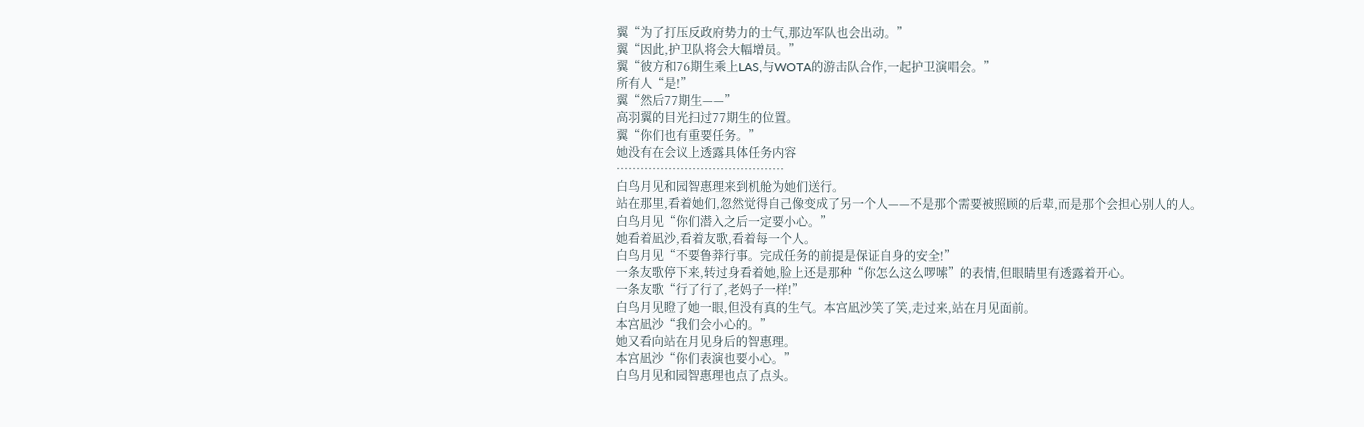翼“为了打压反政府势力的士气,那边军队也会出动。”
翼“因此,护卫队将会大幅增员。”
翼“彼方和76期生乘上LAS,与WOTA的游击队合作,一起护卫演唱会。”
所有人“是!”
翼“然后77期生——”
高羽翼的目光扫过77期生的位置。
翼“你们也有重要任务。”
她没有在会议上透露具体任务内容
……………………………………
白鸟月见和园智惠理来到机舱为她们送行。
站在那里,看着她们,忽然觉得自己像变成了另一个人——不是那个需要被照顾的后辈,而是那个会担心别人的人。
白鸟月见“你们潜入之后一定要小心。”
她看着凪沙,看着友歌,看着每一个人。
白鸟月见“不要鲁莽行事。完成任务的前提是保证自身的安全!”
一条友歌停下来,转过身看着她,脸上还是那种“你怎么这么啰嗦”的表情,但眼睛里有透露着开心。
一条友歌“行了行了,老妈子一样!”
白鸟月见瞪了她一眼,但没有真的生气。本宫凪沙笑了笑,走过来,站在月见面前。
本宫凪沙“我们会小心的。”
她又看向站在月见身后的智惠理。
本宫凪沙“你们表演也要小心。”
白鸟月见和园智惠理也点了点头。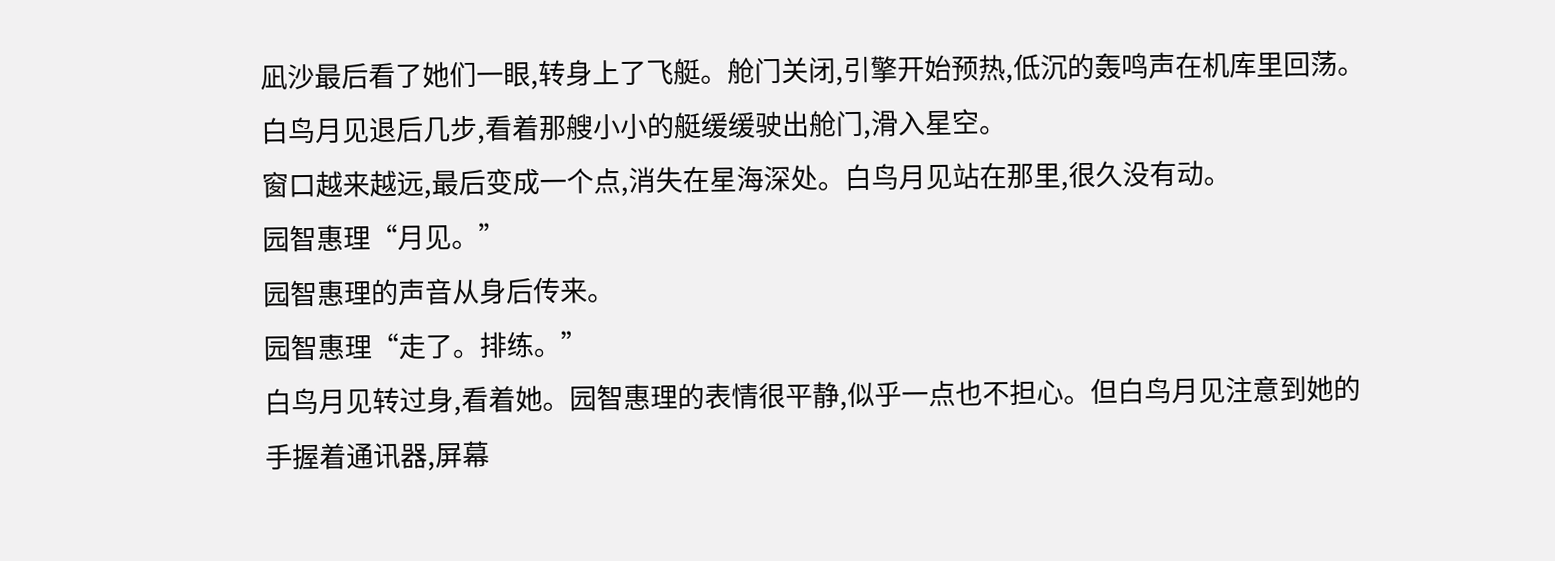凪沙最后看了她们一眼,转身上了飞艇。舱门关闭,引擎开始预热,低沉的轰鸣声在机库里回荡。白鸟月见退后几步,看着那艘小小的艇缓缓驶出舱门,滑入星空。
窗口越来越远,最后变成一个点,消失在星海深处。白鸟月见站在那里,很久没有动。
园智惠理“月见。”
园智惠理的声音从身后传来。
园智惠理“走了。排练。”
白鸟月见转过身,看着她。园智惠理的表情很平静,似乎一点也不担心。但白鸟月见注意到她的手握着通讯器,屏幕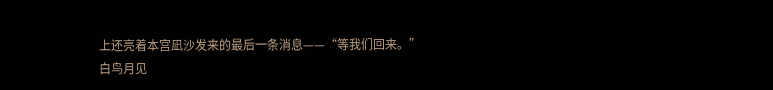上还亮着本宫凪沙发来的最后一条消息——“等我们回来。”
白鸟月见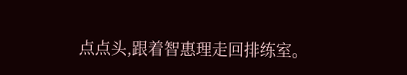点点头,跟着智惠理走回排练室。